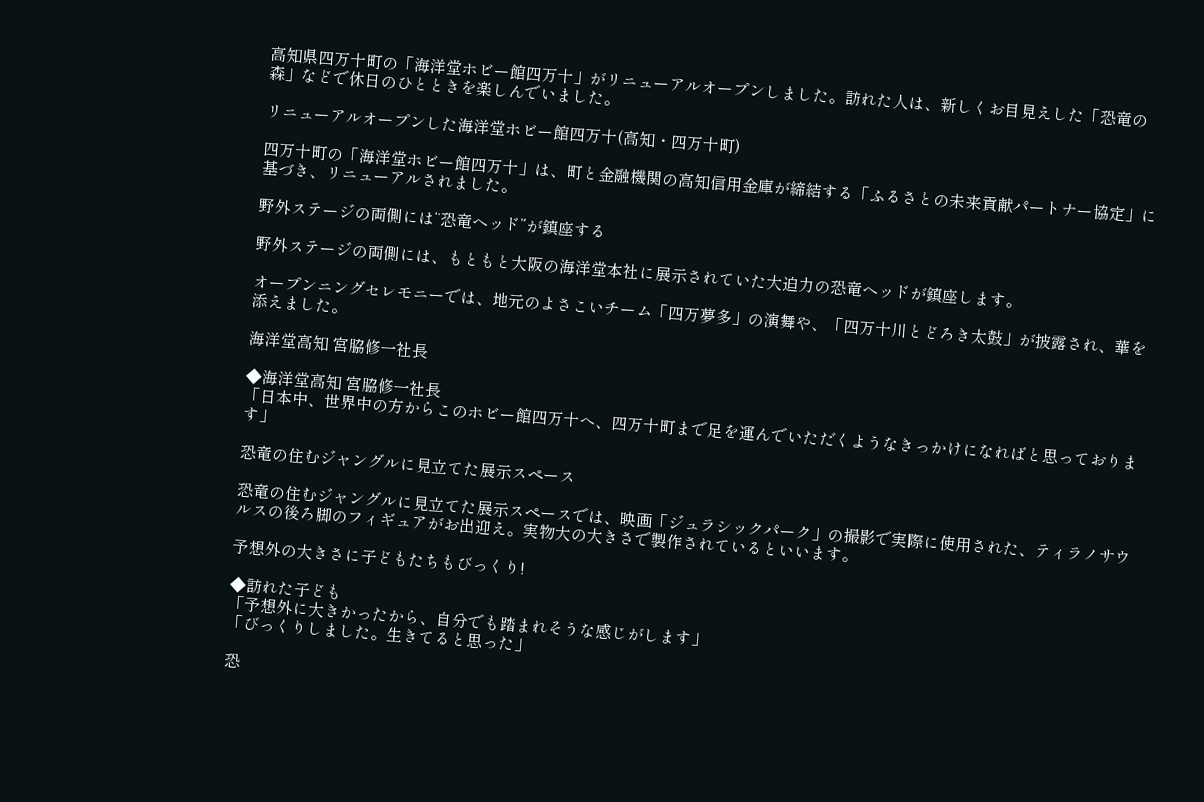高知県四万十町の「海洋堂ホビー館四万十」がリニューアルオープンしました。訪れた人は、新しくお目見えした「恐竜の森」などで休日のひとときを楽しんでいました。

リニューアルオープンした海洋堂ホビー館四万十(高知・四万十町)

四万十町の「海洋堂ホビー館四万十」は、町と金融機関の高知信用金庫が締結する「ふるさとの未来貢献パートナー協定」に基づき、リニューアルされました。

野外ステージの両側には“恐竜ヘッド”が鎮座する

野外ステージの両側には、もともと大阪の海洋堂本社に展示されていた大迫力の恐竜ヘッドが鎮座します。

オープンニングセレモニーでは、地元のよさこいチーム「四万夢多」の演舞や、「四万十川とどろき太鼓」が披露され、華を添えました。

海洋堂高知 宮脇修一社長

◆海洋堂高知 宮脇修一社長
「日本中、世界中の方からこのホビー館四万十へ、四万十町まで足を運んでいただくようなきっかけになればと思っております」

恐竜の住むジャングルに見立てた展示スペース

恐竜の住むジャングルに見立てた展示スペースでは、映画「ジュラシックパーク」の撮影で実際に使用された、ティラノサウルスの後ろ脚のフィギュアがお出迎え。実物大の大きさで製作されているといいます。

予想外の大きさに子どもたちもびっくり!

◆訪れた子ども
「予想外に大きかったから、自分でも踏まれそうな感じがします」
「びっくりしました。生きてると思った」

恐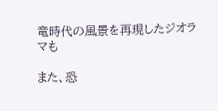竜時代の風景を再現したジオラマも

また、恐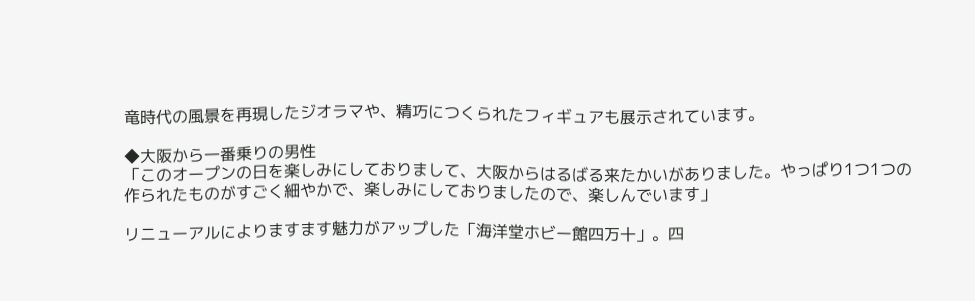竜時代の風景を再現したジオラマや、精巧につくられたフィギュアも展示されています。

◆大阪から一番乗りの男性
「このオープンの日を楽しみにしておりまして、大阪からはるばる来たかいがありました。やっぱり1つ1つの作られたものがすごく細やかで、楽しみにしておりましたので、楽しんでいます」

リニューアルによりますます魅力がアップした「海洋堂ホビー館四万十」。四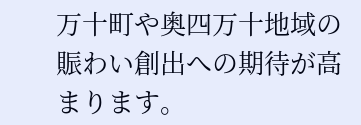万十町や奥四万十地域の賑わい創出への期待が高まります。